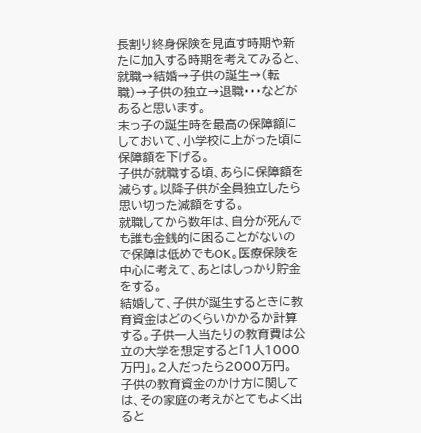長割り終身保険を見直す時期や新たに加入する時期を考えてみると、
就職→結婚→子供の誕生→(転職)→子供の独立→退職・・・などがあると思います。
末っ子の誕生時を最高の保障額にしておいて、小学校に上がった頃に保障額を下げる。
子供が就職する頃、あらに保障額を減らす。以降子供が全員独立したら思い切った減額をする。
就職してから数年は、自分が死んでも誰も金銭的に困ることがないので保障は低めでもOK。医療保険を中心に考えて、あとはしっかり貯金をする。
結婚して、子供が誕生するときに教育資金はどのくらいかかるか計算する。子供一人当たりの教育費は公立の大学を想定すると「1人1000万円」。2人だったら2000万円。
子供の教育資金のかけ方に関しては、その家庭の考えがとてもよく出ると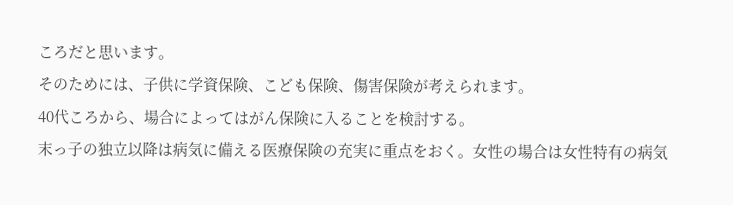ころだと思います。
そのためには、子供に学資保険、こども保険、傷害保険が考えられます。
40代ころから、場合によってはがん保険に入ることを検討する。
末っ子の独立以降は病気に備える医療保険の充実に重点をおく。女性の場合は女性特有の病気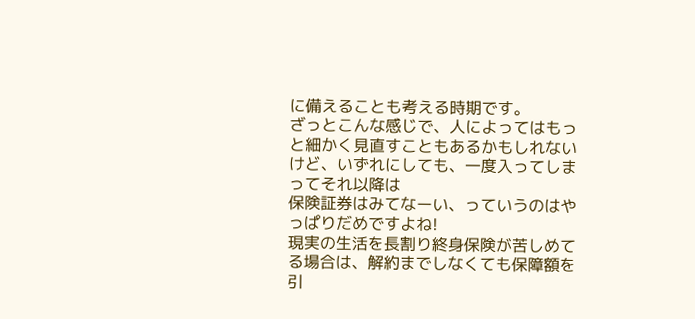に備えることも考える時期です。
ざっとこんな感じで、人によってはもっと細かく見直すこともあるかもしれないけど、いずれにしても、一度入ってしまってそれ以降は
保険証券はみてなーい、っていうのはやっぱりだめですよね!
現実の生活を長割り終身保険が苦しめてる場合は、解約までしなくても保障額を引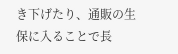き下げたり、通販の生保に入ることで長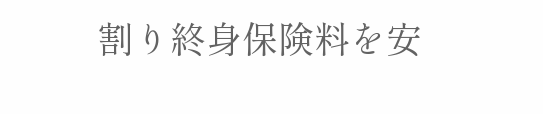割り終身保険料を安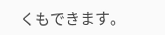くもできます。